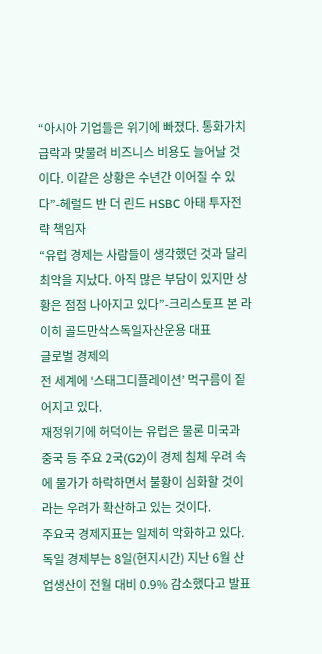“아시아 기업들은 위기에 빠졌다. 통화가치 급락과 맞물려 비즈니스 비용도 늘어날 것이다. 이같은 상황은 수년간 이어질 수 있다”-헤럴드 반 더 린드 HSBC 아태 투자전략 책임자
“유럽 경제는 사람들이 생각했던 것과 달리 최악을 지났다. 아직 많은 부담이 있지만 상황은 점점 나아지고 있다”-크리스토프 본 라이히 골드만삭스독일자산운용 대표
글로벌 경제의
전 세계에 ‘스태그디플레이션’ 먹구름이 짙어지고 있다.
재정위기에 허덕이는 유럽은 물론 미국과 중국 등 주요 2국(G2)이 경제 침체 우려 속에 물가가 하락하면서 불황이 심화할 것이라는 우려가 확산하고 있는 것이다.
주요국 경제지표는 일제히 악화하고 있다.
독일 경제부는 8일(현지시간) 지난 6월 산업생산이 전월 대비 0.9% 감소했다고 발표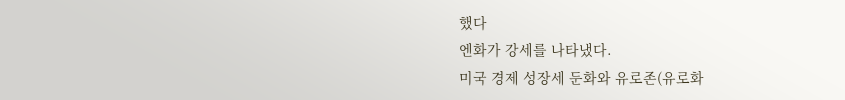했다
엔화가 강세를 나타냈다.
미국 경제 성장세 둔화와 유로존(유로화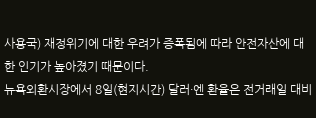사용국) 재정위기에 대한 우려가 증폭됨에 따라 안전자산에 대한 인기가 높아졌기 때문이다.
뉴욕외환시장에서 8일(현지시간) 달러·엔 환율은 전거래일 대비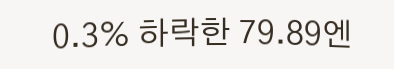0.3% 하락한 79.89엔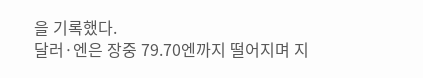을 기록했다.
달러·엔은 장중 79.70엔까지 떨어지며 지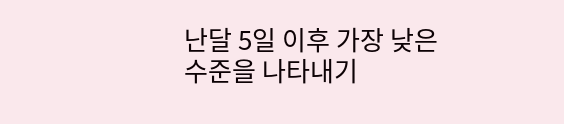난달 5일 이후 가장 낮은 수준을 나타내기